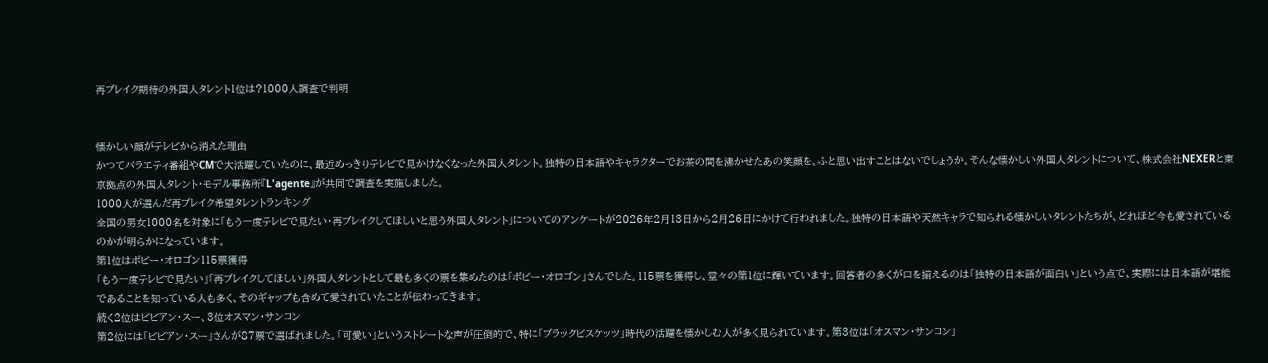再ブレイク期待の外国人タレント1位は?1000人調査で判明


懐かしい顔がテレビから消えた理由
かつてバラエティ番組やCMで大活躍していたのに、最近めっきりテレビで見かけなくなった外国人タレント。独特の日本語やキャラクターでお茶の間を沸かせたあの笑顔を、ふと思い出すことはないでしょうか。そんな懐かしい外国人タレントについて、株式会社NEXERと東京拠点の外国人タレント・モデル事務所『L'agente』が共同で調査を実施しました。
1000人が選んだ再ブレイク希望タレントランキング
全国の男女1000名を対象に「もう一度テレビで見たい・再ブレイクしてほしいと思う外国人タレント」についてのアンケートが2026年2月13日から2月26日にかけて行われました。独特の日本語や天然キャラで知られる懐かしいタレントたちが、どれほど今も愛されているのかが明らかになっています。
第1位はボビー・オロゴン115票獲得
「もう一度テレビで見たい」「再ブレイクしてほしい」外国人タレントとして最も多くの票を集めたのは「ボビー・オロゴン」さんでした。115票を獲得し、堂々の第1位に輝いています。回答者の多くが口を揃えるのは「独特の日本語が面白い」という点で、実際には日本語が堪能であることを知っている人も多く、そのギャップも含めて愛されていたことが伝わってきます。
続く2位はビビアン・スー、3位オスマン・サンコン
第2位には「ビビアン・スー」さんが87票で選ばれました。「可愛い」というストレートな声が圧倒的で、特に「ブラックビスケッツ」時代の活躍を懐かしむ人が多く見られています。第3位は「オスマン・サンコン」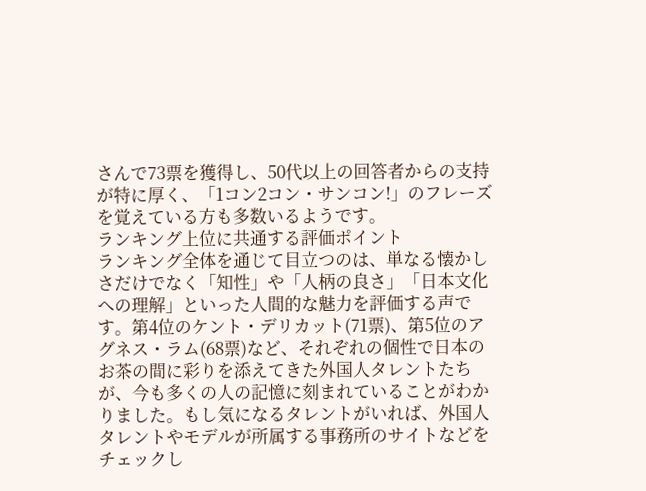さんで73票を獲得し、50代以上の回答者からの支持が特に厚く、「1コン2コン・サンコン!」のフレーズを覚えている方も多数いるようです。
ランキング上位に共通する評価ポイント
ランキング全体を通じて目立つのは、単なる懐かしさだけでなく「知性」や「人柄の良さ」「日本文化への理解」といった人間的な魅力を評価する声です。第4位のケント・デリカット(71票)、第5位のアグネス・ラム(68票)など、それぞれの個性で日本のお茶の間に彩りを添えてきた外国人タレントたちが、今も多くの人の記憶に刻まれていることがわかりました。もし気になるタレントがいれば、外国人タレントやモデルが所属する事務所のサイトなどをチェックし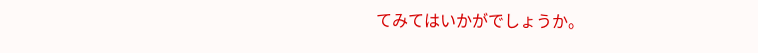てみてはいかがでしょうか。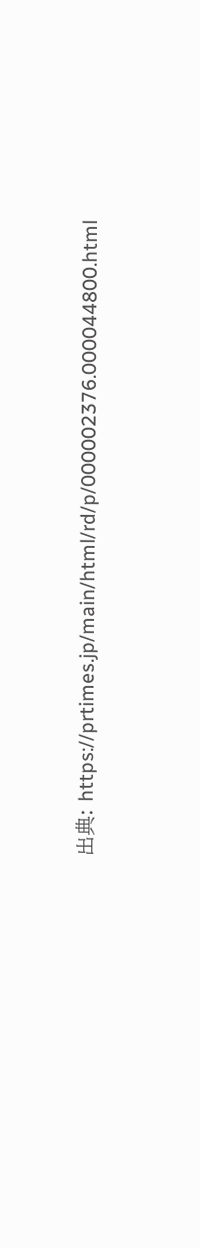出典: https://prtimes.jp/main/html/rd/p/000002376.000044800.html